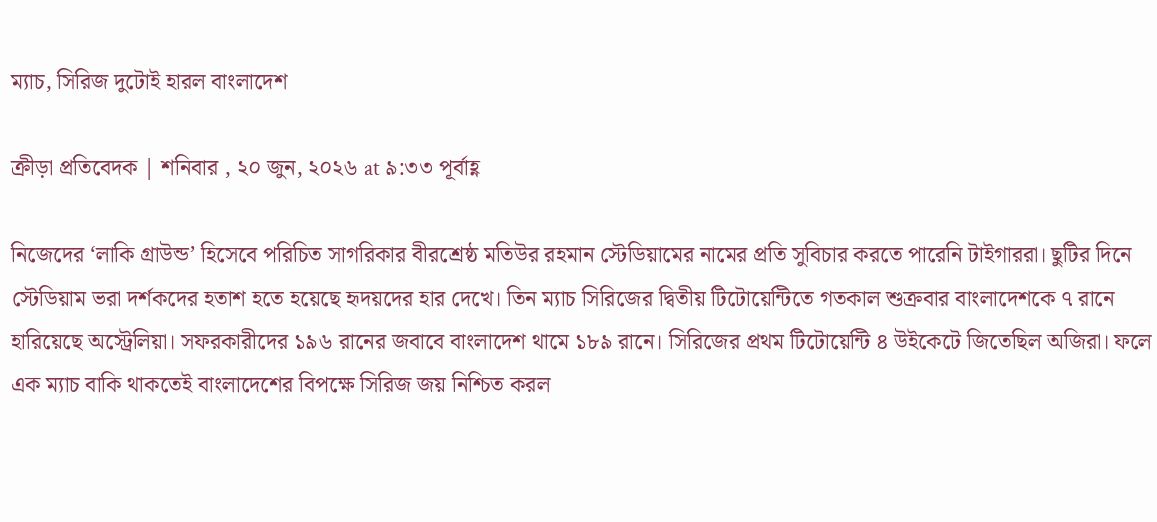ম্যাচ, সিরিজ দুটোই হারল বাংলাদেশ

ক্রীড়া প্রতিবেদক | শনিবার , ২০ জুন, ২০২৬ at ৯:৩৩ পূর্বাহ্ণ

নিজেদের ‘লাকি গ্রাউন্ড’ হিসেবে পরিচিত সাগরিকার বীরশ্রেষ্ঠ মতিউর রহমান স্টেডিয়ামের নামের প্রতি সুবিচার করতে পারেনি টাইগাররা। ছুটির দিনে স্টেডিয়াম ভরা দর্শকদের হতাশ হতে হয়েছে হৃদয়দের হার দেখে। তিন ম্যাচ সিরিজের দ্বিতীয় টিটোয়েন্টিতে গতকাল শুক্রবার বাংলাদেশকে ৭ রানে হারিয়েছে অস্ট্রেলিয়া। সফরকারীদের ১৯৬ রানের জবাবে বাংলাদেশ থামে ১৮৯ রানে। সিরিজের প্রথম টিটোয়েন্টি ৪ উইকেটে জিতেছিল অজিরা। ফলে এক ম্যাচ বাকি থাকতেই বাংলাদেশের বিপক্ষে সিরিজ জয় নিশ্চিত করল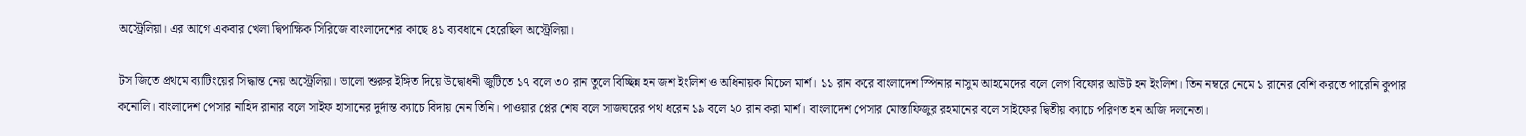অস্ট্রেলিয়া। এর আগে একবার খেলা দ্বিপাক্ষিক সিরিজে বাংলাদেশের কাছে ৪১ ব্যবধানে হেরেছিল অস্ট্রেলিয়া।

টস জিতে প্রথমে ব্যাটিংয়ের সিদ্ধান্ত নেয় অস্ট্রেলিয়া। ভালো শুরুর ইঙ্গিত দিয়ে উদ্বোধনী জুটিতে ১৭ বলে ৩০ রান তুলে বিচ্ছিন্ন হন জশ ইংলিশ ও অধিনায়ক মিচেল মার্শ। ১১ রান করে বাংলাদেশ স্পিনার নাসুম আহমেদের বলে লেগ বিফোর আউট হন ইংলিশ। তিন নম্বরে নেমে ১ রানের বেশি করতে পারেনি কুপার কনোলি। বাংলাদেশ পেসার নাহিদ রানার বলে সাইফ হাসানের দুর্দান্ত ক্যাচে বিদায় নেন তিনি। পাওয়ার প্লের শেষ বলে সাজঘরের পথ ধরেন ১৯ বলে ২০ রান করা মার্শ। বাংলাদেশ পেসার মোস্তাফিজুর রহমানের বলে সাইফের দ্বিতীয় ক্যাচে পরিণত হন অজি দলনেতা।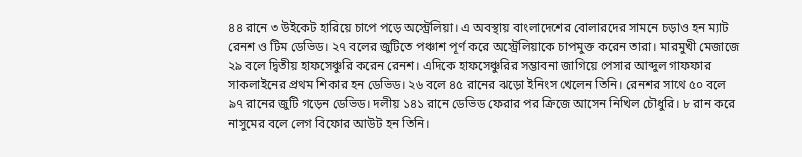৪৪ রানে ৩ উইকেট হারিয়ে চাপে পড়ে অস্ট্রেলিয়া। এ অবস্থায় বাংলাদেশের বোলারদের সামনে চড়াও হন ম্যাট রেনশ ও টিম ডেভিড। ২৭ বলের জুটিতে পঞ্চাশ পূর্ণ করে অস্ট্রেলিয়াকে চাপমুক্ত করেন তারা। মারমুখী মেজাজে ২৯ বলে দ্বিতীয় হাফসেঞ্চুরি করেন রেনশ। এদিকে হাফসেঞ্চুরির সম্ভাবনা জাগিয়ে পেসার আব্দুল গাফফার সাকলাইনের প্রথম শিকার হন ডেভিড। ২৬ বলে ৪৫ রানের ঝড়ো ইনিংস খেলেন তিনি। রেনশর সাথে ৫০ বলে ৯৭ রানের জুটি গড়েন ডেভিড। দলীয় ১৪১ রানে ডেভিড ফেরার পর ক্রিজে আসেন নিখিল চৌধুরি। ৮ রান করে নাসুমের বলে লেগ বিফোর আউট হন তিনি।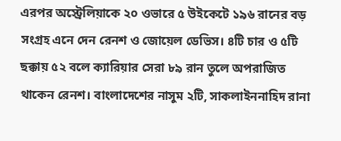এরপর অস্ট্রেলিয়াকে ২০ ওভারে ৫ উইকেটে ১৯৬ রানের বড় সংগ্রহ এনে দেন রেনশ ও জোয়েল ডেভিস। ৪টি চার ও ৫টি ছক্কায় ৫২ বলে ক্যারিয়ার সেরা ৮৯ রান তুলে অপরাজিত থাকেন রেনশ। বাংলাদেশের নাসুম ২টি, সাকলাইননাহিদ রানা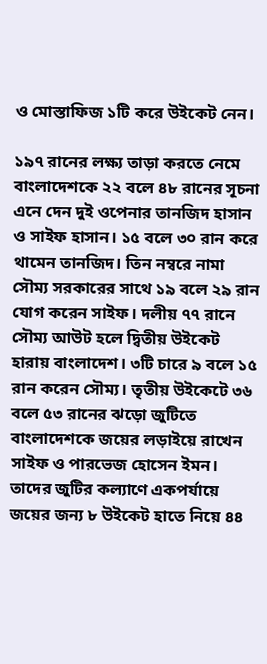ও মোস্তাফিজ ১টি করে উইকেট নেন।

১৯৭ রানের লক্ষ্য তাড়া করতে নেমে বাংলাদেশকে ২২ বলে ৪৮ রানের সূচনা এনে দেন দুই ওপেনার তানজিদ হাসান ও সাইফ হাসান। ১৫ বলে ৩০ রান করে থামেন তানজিদ। তিন নম্বরে নামা সৌম্য সরকারের সাথে ১৯ বলে ২৯ রান যোগ করেন সাইফ। দলীয় ৭৭ রানে সৌম্য আউট হলে দ্বিতীয় উইকেট হারায় বাংলাদেশ। ৩টি চারে ৯ বলে ১৫ রান করেন সৌম্য। তৃতীয় উইকেটে ৩৬ বলে ৫৩ রানের ঝড়ো জুটিতে বাংলাদেশকে জয়ের লড়াইয়ে রাখেন সাইফ ও পারভেজ হোসেন ইমন। তাদের জুটির কল্যাণে একপর্যায়ে জয়ের জন্য ৮ উইকেট হাতে নিয়ে ৪৪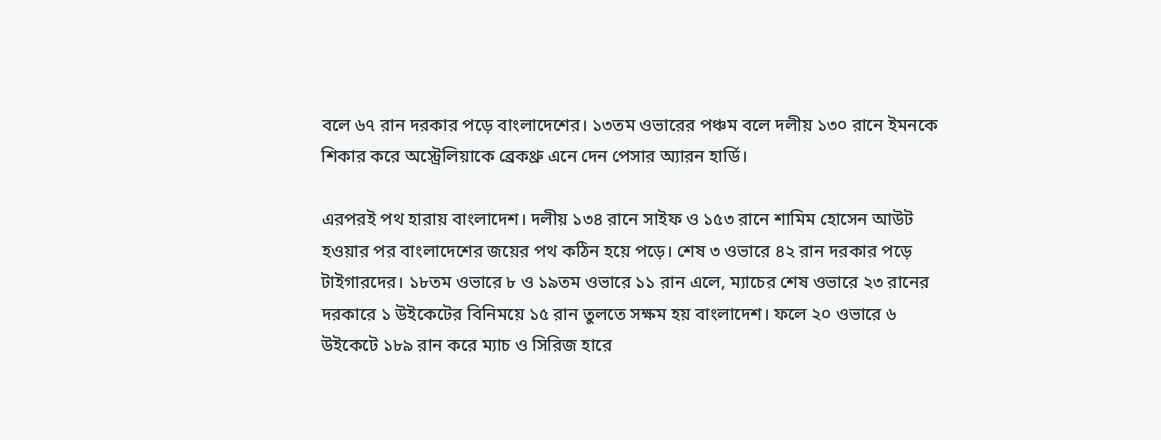বলে ৬৭ রান দরকার পড়ে বাংলাদেশের। ১৩তম ওভারের পঞ্চম বলে দলীয় ১৩০ রানে ইমনকে শিকার করে অস্ট্রেলিয়াকে ব্রেকথ্রু এনে দেন পেসার অ্যারন হার্ডি।

এরপরই পথ হারায় বাংলাদেশ। দলীয় ১৩৪ রানে সাইফ ও ১৫৩ রানে শামিম হোসেন আউট হওয়ার পর বাংলাদেশের জয়ের পথ কঠিন হয়ে পড়ে। শেষ ৩ ওভারে ৪২ রান দরকার পড়ে টাইগারদের। ১৮তম ওভারে ৮ ও ১৯তম ওভারে ১১ রান এলে, ম্যাচের শেষ ওভারে ২৩ রানের দরকারে ১ উইকেটের বিনিময়ে ১৫ রান তুলতে সক্ষম হয় বাংলাদেশ। ফলে ২০ ওভারে ৬ উইকেটে ১৮৯ রান করে ম্যাচ ও সিরিজ হারে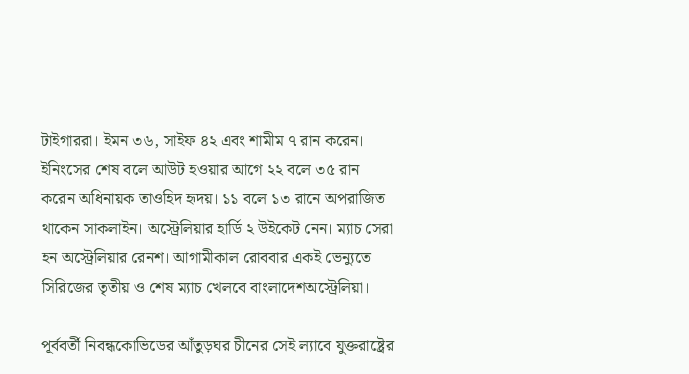টাইগাররা। ইমন ৩৬, সাইফ ৪২ এবং শামীম ৭ রান করেন। ইনিংসের শেষ বলে আউট হওয়ার আগে ২২ বলে ৩৫ রান করেন অধিনায়ক তাওহিদ হৃদয়। ১১ বলে ১৩ রানে অপরাজিত থাকেন সাকলাইন। অস্ট্রেলিয়ার হার্ডি ২ উইকেট নেন। ম্যাচ সেরা হন অস্ট্রেলিয়ার রেনশ। আগামীকাল রোববার একই ভেন্যুতে সিরিজের তৃতীয় ও শেষ ম্যাচ খেলবে বাংলাদেশঅস্ট্রেলিয়া।

পূর্ববর্তী নিবন্ধকোভিডের আঁতুড়ঘর চীনের সেই ল্যাবে যুক্তরাষ্ট্রের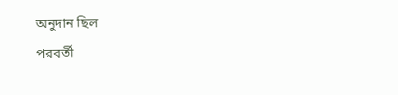অনুদান ছিল
পরবর্তী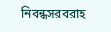নিবন্ধসরবরাহ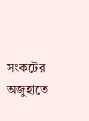সংকটের অজুহাতে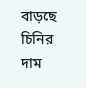বাড়ছে চিনির দাম